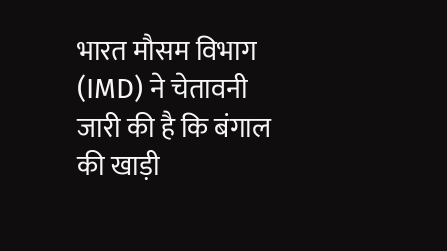भारत मौसम विभाग (IMD) ने चेतावनी जारी की है कि बंगाल की खाड़ी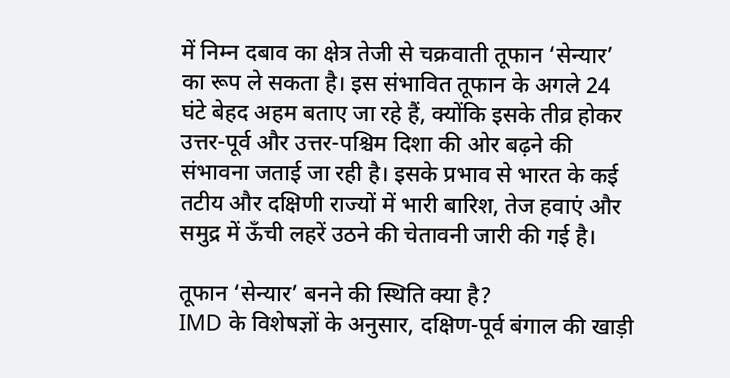में निम्न दबाव का क्षेत्र तेजी से चक्रवाती तूफान ‘सेन्यार’ का रूप ले सकता है। इस संभावित तूफान के अगले 24 घंटे बेहद अहम बताए जा रहे हैं, क्योंकि इसके तीव्र होकर उत्तर-पूर्व और उत्तर-पश्चिम दिशा की ओर बढ़ने की संभावना जताई जा रही है। इसके प्रभाव से भारत के कई तटीय और दक्षिणी राज्यों में भारी बारिश, तेज हवाएं और समुद्र में ऊँची लहरें उठने की चेतावनी जारी की गई है।

तूफान ‘सेन्यार’ बनने की स्थिति क्या है?
IMD के विशेषज्ञों के अनुसार, दक्षिण-पूर्व बंगाल की खाड़ी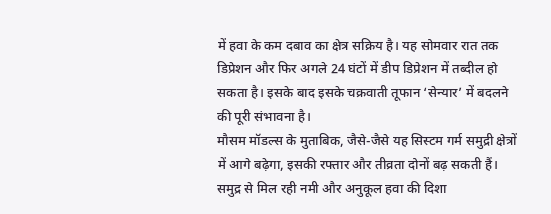में हवा के कम दबाव का क्षेत्र सक्रिय है। यह सोमवार रात तक डिप्रेशन और फिर अगले 24 घंटों में डीप डिप्रेशन में तब्दील हो सकता है। इसके बाद इसके चक्रवाती तूफान ‘सेन्यार’ में बदलने की पूरी संभावना है।
मौसम मॉडल्स के मुताबिक, जैसे-जैसे यह सिस्टम गर्म समुद्री क्षेत्रों में आगे बढ़ेगा, इसकी रफ्तार और तीव्रता दोनों बढ़ सकती हैं।
समुद्र से मिल रही नमी और अनुकूल हवा की दिशा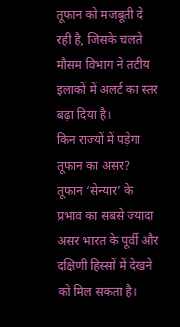तूफान को मजबूती दे रही है, जिसके चलते मौसम विभाग ने तटीय इलाकों में अलर्ट का स्तर बढ़ा दिया है।
किन राज्यों में पड़ेगा तूफान का असर?
तूफान ‘सेन्यार’ के प्रभाव का सबसे ज्यादा असर भारत के पूर्वी और दक्षिणी हिस्सों में देखने को मिल सकता है।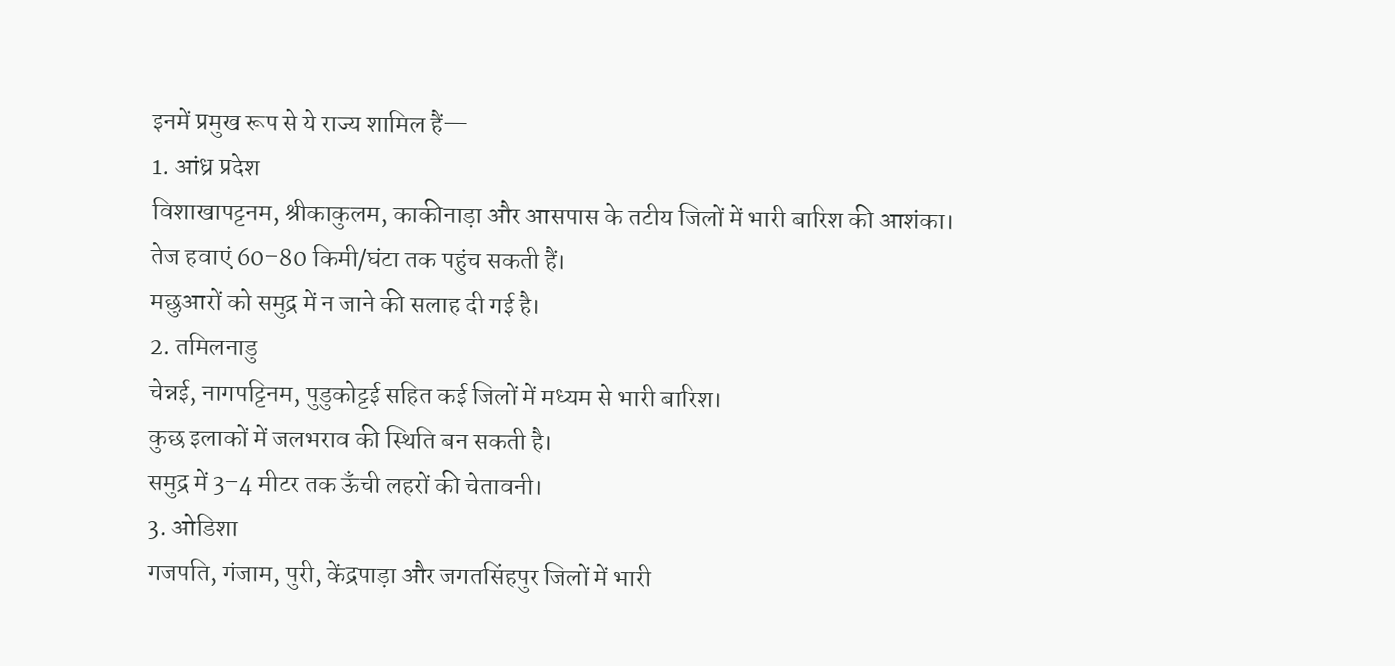इनमें प्रमुख रूप से ये राज्य शामिल हैं—
1. आंध्र प्रदेश
विशाखापट्टनम, श्रीकाकुलम, काकीनाड़ा और आसपास के तटीय जिलों में भारी बारिश की आशंका।
तेज हवाएं 60–80 किमी/घंटा तक पहुंच सकती हैं।
मछुआरों को समुद्र में न जाने की सलाह दी गई है।
2. तमिलनाडु
चेन्नई, नागपट्टिनम, पुडुकोट्टई सहित कई जिलों में मध्यम से भारी बारिश।
कुछ इलाकों में जलभराव की स्थिति बन सकती है।
समुद्र में 3–4 मीटर तक ऊँची लहरों की चेतावनी।
3. ओडिशा
गजपति, गंजाम, पुरी, केंद्रपाड़ा और जगतसिंहपुर जिलों में भारी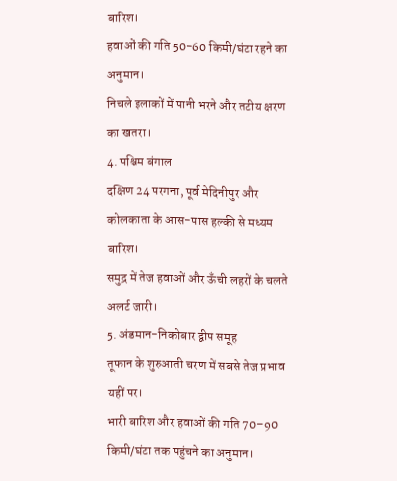बारिश।
हवाओं की गति 50-60 किमी/घंटा रहने का अनुमान।
निचले इलाकों में पानी भरने और तटीय क्षरण का खतरा।
4. पश्चिम बंगाल
दक्षिण 24 परगना, पूर्व मेदिनीपुर और कोलकाता के आस-पास हल्की से मध्यम बारिश।
समुद्र में तेज हवाओं और ऊँची लहरों के चलते अलर्ट जारी।
5. अंडमान-निकोबार द्वीप समूह
तूफान के शुरुआती चरण में सबसे तेज प्रभाव यहीं पर।
भारी बारिश और हवाओं की गति 70–90 किमी/घंटा तक पहुंचने का अनुमान।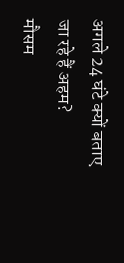अगले 24 घंटे क्यों बताए जा रहे हैं अहम?
मौसम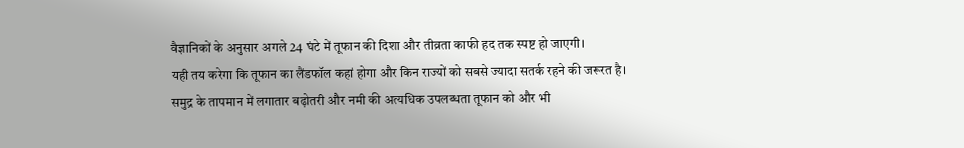वैज्ञानिकों के अनुसार अगले 24 घंटे में तूफान की दिशा और तीव्रता काफी हद तक स्पष्ट हो जाएगी।
यही तय करेगा कि तूफान का लैंडफॉल कहां होगा और किन राज्यों को सबसे ज्यादा सतर्क रहने की जरूरत है।
समुद्र के तापमान में लगातार बढ़ोतरी और नमी की अत्यधिक उपलब्धता तूफान को और भी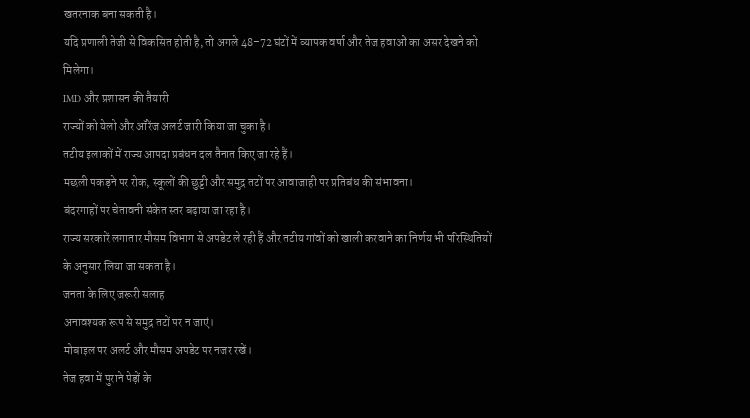खतरनाक बना सकती है।
यदि प्रणाली तेजी से विकसित होती है, तो अगले 48–72 घंटों में व्यापक वर्षा और तेज हवाओं का असर देखने को मिलेगा।
IMD और प्रशासन की तैयारी
राज्यों को येलो और ऑरेंज अलर्ट जारी किया जा चुका है।
तटीय इलाकों में राज्य आपदा प्रबंधन दल तैनात किए जा रहे हैं।
मछली पकड़ने पर रोक, स्कूलों की छुट्टी और समुद्र तटों पर आवाजाही पर प्रतिबंध की संभावना।
बंदरगाहों पर चेतावनी संकेत स्तर बढ़ाया जा रहा है।
राज्य सरकारें लगातार मौसम विभाग से अपडेट ले रही हैं और तटीय गांवों को खाली करवाने का निर्णय भी परिस्थितियों के अनुसार लिया जा सकता है।
जनता के लिए जरूरी सलाह
अनावश्यक रूप से समुद्र तटों पर न जाएं।
मोबाइल पर अलर्ट और मौसम अपडेट पर नजर रखें।
तेज हवा में पुराने पेड़ों के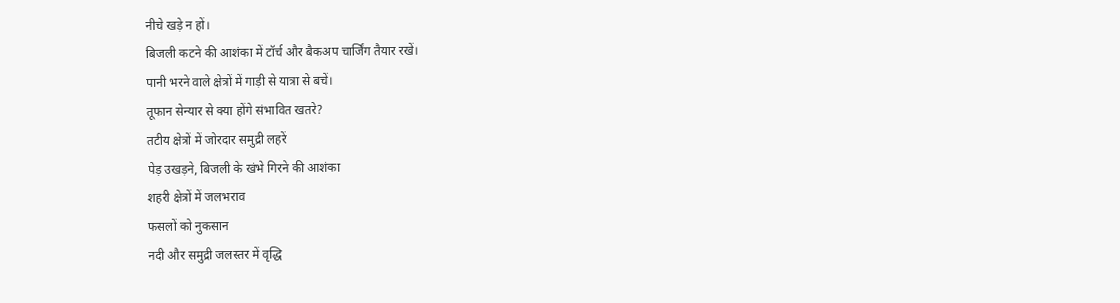नीचे खड़े न हों।
बिजली कटने की आशंका में टॉर्च और बैकअप चार्जिंग तैयार रखें।
पानी भरने वाले क्षेत्रों में गाड़ी से यात्रा से बचें।
तूफान सेन्यार से क्या होंगे संभावित खतरे?
तटीय क्षेत्रों में जोरदार समुद्री लहरें
पेड़ उखड़ने, बिजली के खंभे गिरने की आशंका
शहरी क्षेत्रों में जलभराव
फसलों को नुकसान
नदी और समुद्री जलस्तर में वृद्धि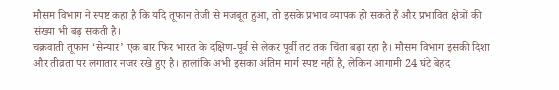मौसम विभाग ने स्पष्ट कहा है कि यदि तूफान तेजी से मजबूत हुआ, तो इसके प्रभाव व्यापक हो सकते हैं और प्रभावित क्षेत्रों की संख्या भी बढ़ सकती है।
चक्रवाती तूफान ‘सेन्यार’ एक बार फिर भारत के दक्षिण-पूर्व से लेकर पूर्वी तट तक चिंता बढ़ा रहा है। मौसम विभाग इसकी दिशा और तीव्रता पर लगातार नजर रखे हुए है। हालांकि अभी इसका अंतिम मार्ग स्पष्ट नहीं है, लेकिन आगामी 24 घंटे बेहद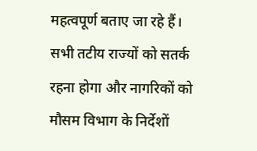महत्वपूर्ण बताए जा रहे हैं।
सभी तटीय राज्यों को सतर्क रहना होगा और नागरिकों को मौसम विभाग के निर्देशों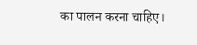का पालन करना चाहिए।